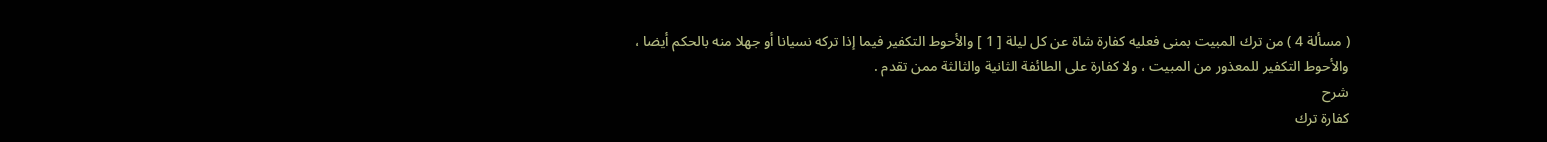( مسألة 4 ) من ترك المبيت بمنى فعليه كفارة شاة عن كل ليلة [ 1 ] والأحوط التكفير فيما إذا تركه نسيانا أو جهلا منه بالحكم أيضا ، والأحوط التكفير للمعذور من المبيت ، ولا كفارة على الطائفة الثانية والثالثة ممن تقدم .
شرح
كفارة ترك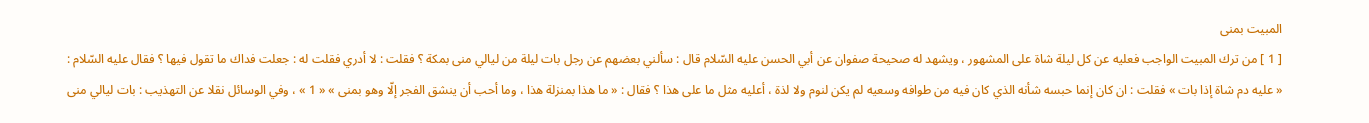المبيت بمنى
[ 1 ] من ترك المبيت الواجب فعليه عن كل ليلة شاة على المشهور ، ويشهد له صحيحة صفوان عن أبي الحسن عليه السّلام قال : سألني بعضهم عن رجل بات ليلة من ليالي منى بمكة ؟ فقلت : لا أدري فقلت له : جعلت فداك ما تقول فيها ؟ فقال عليه السّلام : « عليه دم شاة إذا بات » فقلت : ان كان إنما حبسه شأنه الذي كان فيه من طوافه وسعيه لم يكن لنوم ولا لذة ، أعليه مثل ما على هذا ؟ فقال : « ما هذا بمنزلة هذا ، وما أحب أن ينشق الفجر إلّا وهو بمنى » « 1 » ، وفي الوسائل نقلا عن التهذيب : بات ليالي منى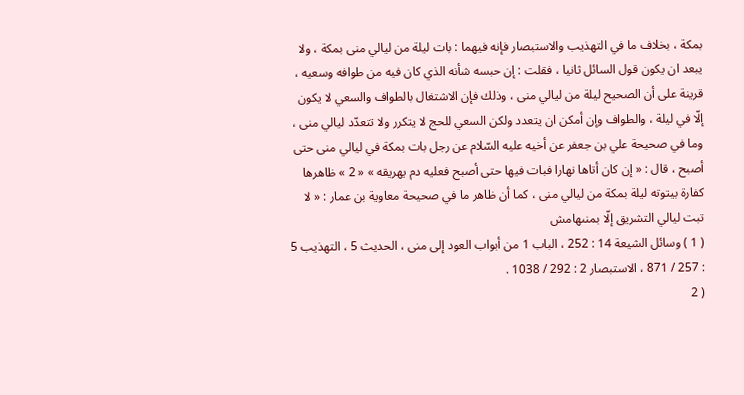بمكة ، بخلاف ما في التهذيب والاستبصار فإنه فيهما : بات ليلة من ليالي منى بمكة ، ولا يبعد ان يكون قول السائل ثانيا ، فقلت : إن حبسه شأنه الذي كان فيه من طوافه وسعيه ، قرينة على أن الصحيح ليلة من ليالي منى ، وذلك فإن الاشتغال بالطواف والسعي لا يكون إلّا في ليلة ، والطواف وإن أمكن ان يتعدد ولكن السعي للحج لا يتكرر ولا تتعدّد ليالي منى ، وما في صحيحة علي بن جعفر عن أخيه عليه السّلام عن رجل بات بمكة في ليالي منى حتى أصبح ، قال : « إن كان أتاها نهارا فبات فيها حتى أصبح فعليه دم يهريقه » « 2 » ظاهرها كفارة بيتوته ليلة بمكة من ليالي منى ، كما أن ظاهر ما في صحيحة معاوية بن عمار : « لا تبت ليالي التشريق إلّا بمنىهامش
( 1 ) وسائل الشيعة 14 : 252 ، الباب 1 من أبواب العود إلى منى ، الحديث 5 ، التهذيب 5 : 257 / 871 ، الاستبصار 2 : 292 / 1038 .
( 2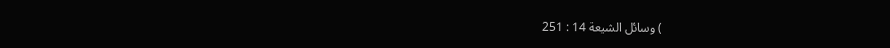) وسائل الشيعة 14 : 251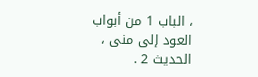، الباب 1 من أبواب العود إلى منى ، الحديث 2 .